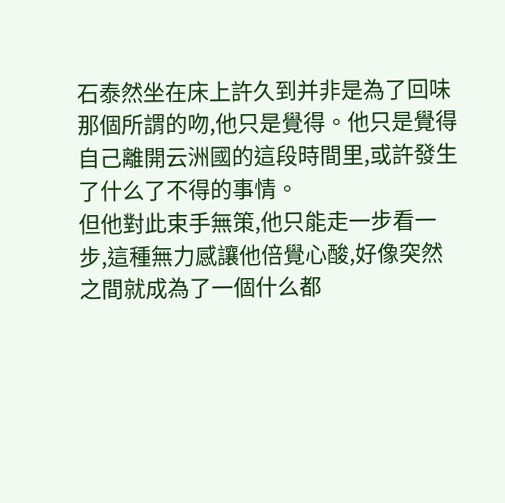石泰然坐在床上許久到并非是為了回味那個所謂的吻,他只是覺得。他只是覺得自己離開云洲國的這段時間里,或許發生了什么了不得的事情。
但他對此束手無策,他只能走一步看一步,這種無力感讓他倍覺心酸,好像突然之間就成為了一個什么都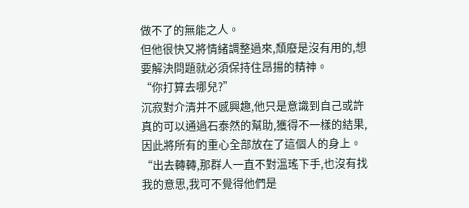做不了的無能之人。
但他很快又將情緒調整過來,頹廢是沒有用的,想要解決問題就必須保持住昂揚的精神。
“你打算去哪兒?”
沉寂對介清并不感興趣,他只是意識到自己或許真的可以通過石泰然的幫助,獲得不一樣的結果,因此將所有的重心全部放在了這個人的身上。
“出去轉轉,那群人一直不對溫瑤下手,也沒有找我的意思,我可不覺得他們是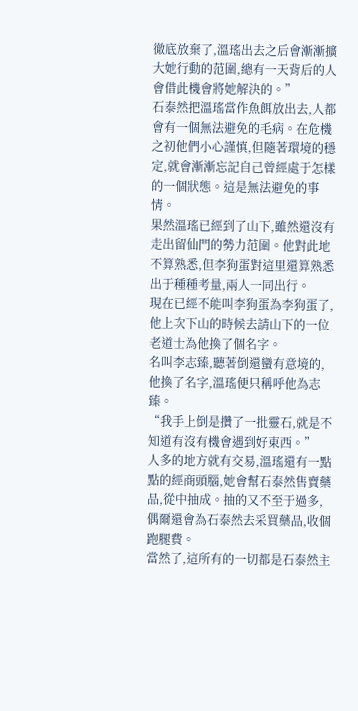徹底放棄了,溫瑤出去之后會漸漸擴大她行動的范圍,總有一天背后的人會借此機會將她解決的。”
石泰然把溫瑤當作魚餌放出去,人都會有一個無法避免的毛病。在危機之初他們小心謹慎,但隨著環境的穩定,就會漸漸忘記自己曾經處于怎樣的一個狀態。這是無法避免的事情。
果然溫瑤已經到了山下,雖然還沒有走出留仙門的勢力范圍。他對此地不算熟悉,但李狗蛋對這里還算熟悉出于種種考量,兩人一同出行。
現在已經不能叫李狗蛋為李狗蛋了,他上次下山的時候去請山下的一位老道士為他換了個名字。
名叫李志臻,聽著倒還蠻有意境的,他換了名字,溫瑤便只稱呼他為志臻。
“我手上倒是攢了一批靈石,就是不知道有沒有機會遇到好東西。”
人多的地方就有交易,溫瑤還有一點點的經商頭腦,她會幫石泰然售賣藥品,從中抽成。抽的又不至于過多,偶爾還會為石泰然去采買藥品,收個跑腿費。
當然了,這所有的一切都是石泰然主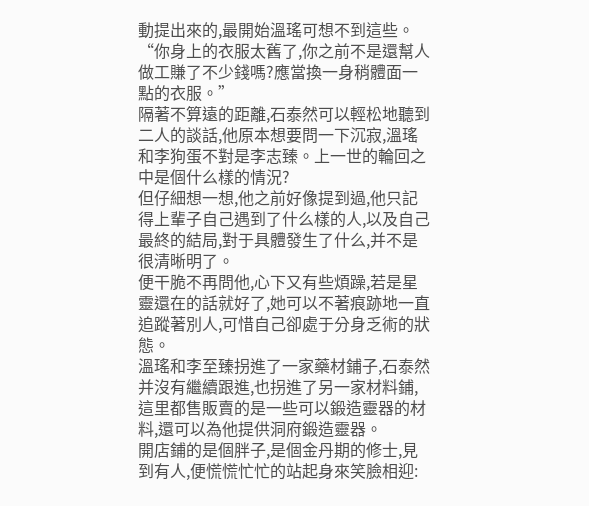動提出來的,最開始溫瑤可想不到這些。
“你身上的衣服太舊了,你之前不是還幫人做工賺了不少錢嗎?應當換一身稍體面一點的衣服。”
隔著不算遠的距離,石泰然可以輕松地聽到二人的談話,他原本想要問一下沉寂,溫瑤和李狗蛋不對是李志臻。上一世的輪回之中是個什么樣的情況?
但仔細想一想,他之前好像提到過,他只記得上輩子自己遇到了什么樣的人,以及自己最終的結局,對于具體發生了什么,并不是很清晰明了。
便干脆不再問他,心下又有些煩躁,若是星靈還在的話就好了,她可以不著痕跡地一直追蹤著別人,可惜自己卻處于分身乏術的狀態。
溫瑤和李至臻拐進了一家藥材鋪子,石泰然并沒有繼續跟進,也拐進了另一家材料鋪,這里都售販賣的是一些可以鍛造靈器的材料,還可以為他提供洞府鍛造靈器。
開店鋪的是個胖子,是個金丹期的修士,見到有人,便慌慌忙忙的站起身來笑臉相迎: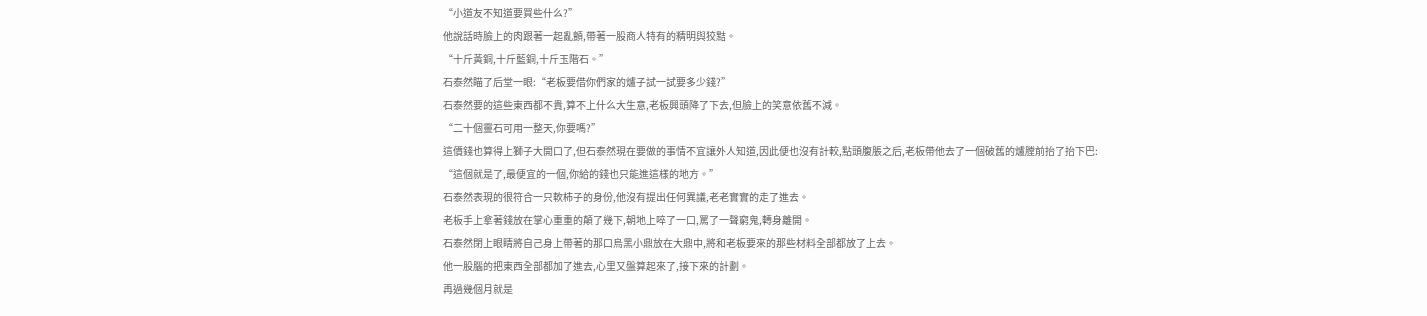“小道友不知道要買些什么?”
他說話時臉上的肉跟著一起亂顫,帶著一股商人特有的精明與狡黠。
“十斤黃銅,十斤藍銅,十斤玉階石。”
石泰然瞄了后堂一眼:“老板要借你們家的爐子試一試要多少錢?”
石泰然要的這些東西都不貴,算不上什么大生意,老板興頭降了下去,但臉上的笑意依舊不減。
“二十個靈石可用一整天,你要嗎?”
這價錢也算得上獅子大開口了,但石泰然現在要做的事情不宜讓外人知道,因此便也沒有計較,點頭腹脹之后,老板帶他去了一個破舊的爐膛前抬了抬下巴:
“這個就是了,最便宜的一個,你給的錢也只能進這樣的地方。”
石泰然表現的很符合一只軟柿子的身份,他沒有提出任何異議,老老實實的走了進去。
老板手上拿著錢放在掌心重重的顛了幾下,朝地上啐了一口,罵了一聲窮鬼,轉身離開。
石泰然閉上眼睛將自己身上帶著的那口烏黑小鼎放在大鼎中,將和老板要來的那些材料全部都放了上去。
他一股腦的把東西全部都加了進去,心里又盤算起來了,接下來的計劃。
再過幾個月就是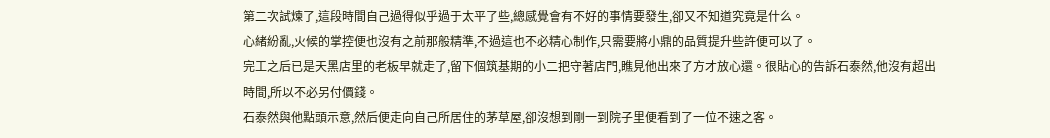第二次試煉了,這段時間自己過得似乎過于太平了些,總感覺會有不好的事情要發生,卻又不知道究竟是什么。
心緒紛亂,火候的掌控便也沒有之前那般精準,不過這也不必精心制作,只需要將小鼎的品質提升些許便可以了。
完工之后已是天黑店里的老板早就走了,留下個筑基期的小二把守著店門,瞧見他出來了方才放心還。很貼心的告訴石泰然,他沒有超出時間,所以不必另付價錢。
石泰然與他點頭示意,然后便走向自己所居住的茅草屋,卻沒想到剛一到院子里便看到了一位不速之客。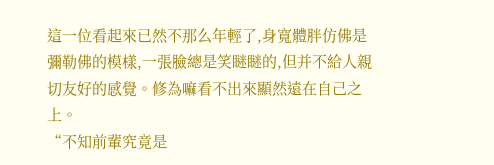這一位看起來已然不那么年輕了,身寬體胖仿佛是彌勒佛的模樣,一張臉總是笑瞇瞇的,但并不給人親切友好的感覺。修為嘛看不出來顯然遠在自己之上。
“不知前輩究竟是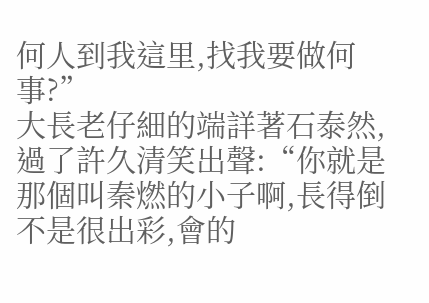何人到我這里,找我要做何事?”
大長老仔細的端詳著石泰然,過了許久清笑出聲:“你就是那個叫秦燃的小子啊,長得倒不是很出彩,會的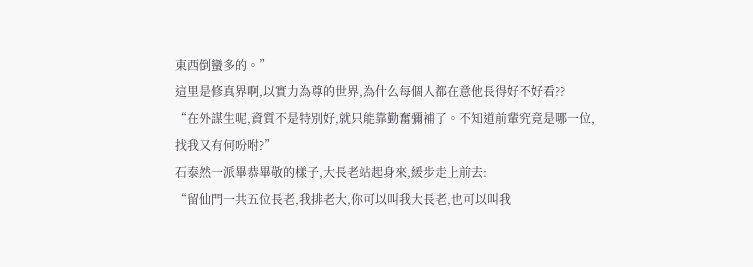東西倒蠻多的。”
這里是修真界啊,以實力為尊的世界,為什么每個人都在意他長得好不好看??
“在外謀生呢,資質不是特別好,就只能靠勤奮彌補了。不知道前輩究竟是哪一位,找我又有何吩咐?”
石泰然一派畢恭畢敬的樣子,大長老站起身來,緩步走上前去:
“留仙門一共五位長老,我排老大,你可以叫我大長老,也可以叫我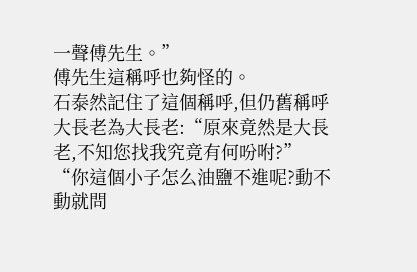一聲傅先生。”
傅先生這稱呼也夠怪的。
石泰然記住了這個稱呼,但仍舊稱呼大長老為大長老:“原來竟然是大長老,不知您找我究竟有何吩咐?”
“你這個小子怎么油鹽不進呢?動不動就問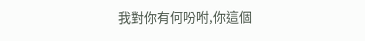我對你有何吩咐,你這個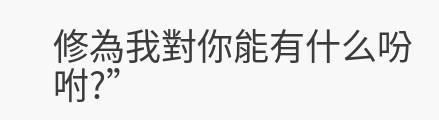修為我對你能有什么吩咐?”